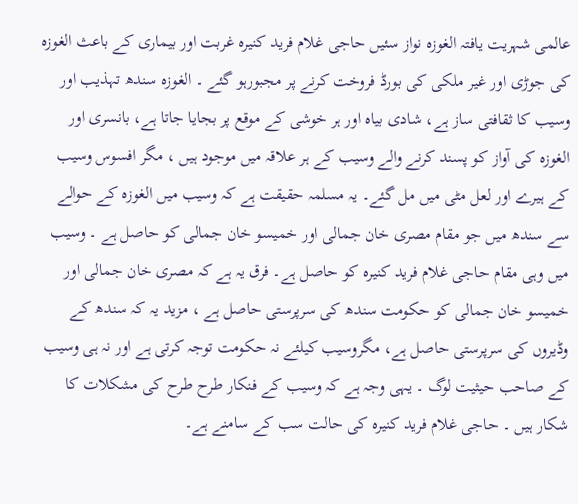عالمی شہریت یافتہ الغوزہ نواز سئیں حاجی غلام فرید کنیرہ غربت اور بیماری کے باعث الغوزہ کی جوڑی اور غیر ملکی کی بورڈ فروخت کرنے پر مجبورہو گئے ۔ الغوزہ سندھ تہذیب اور وسیب کا ثقافتی ساز ہے، شادی بیاہ اور ہر خوشی کے موقع پر بجایا جاتا ہے، بانسری اور الغوزہ کی آواز کو پسند کرنے والے وسیب کے ہر علاقہ میں موجود ہیں ، مگر افسوس وسیب کے ہیرے اور لعل مٹی میں مل گئے۔ یہ مسلمہ حقیقت ہے کہ وسیب میں الغوزہ کے حوالے سے سندھ میں جو مقام مصری خان جمالی اور خمیسو خان جمالی کو حاصل ہے ۔ وسیب میں وہی مقام حاجی غلام فرید کنیرہ کو حاصل ہے۔ فرق یہ ہے کہ مصری خان جمالی اور خمیسو خان جمالی کو حکومت سندھ کی سرپرستی حاصل ہے ، مزید یہ کہ سندھ کے وڈیروں کی سرپرستی حاصل ہے، مگروسیب کیلئے نہ حکومت توجہ کرتی ہے اور نہ ہی وسیب کے صاحب حیثیت لوگ ۔ یہی وجہ ہے کہ وسیب کے فنکار طرح طرح کی مشکلات کا شکار ہیں ۔ حاجی غلام فرید کنیرہ کی حالت سب کے سامنے ہے۔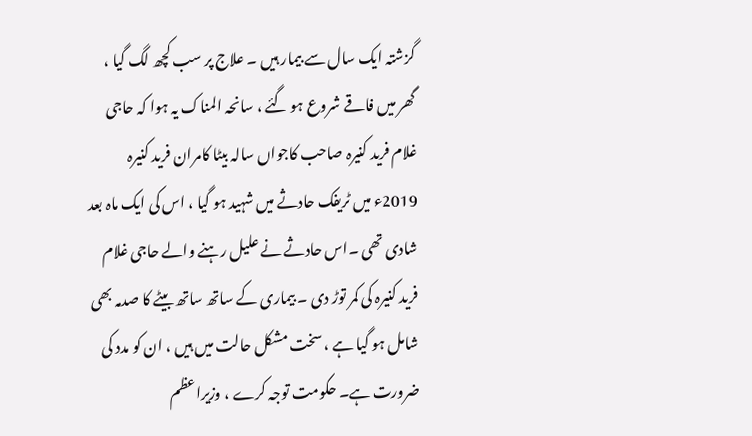گزشتہ ایک سال سے بیمار ہیں ۔ علاج پر سب کچھ لگ گیا ، گھر میں فاقے شروع ہو گئے ، سانحہ المناک یہ ہوا کہ حاجی غلام فرید کنیرہ صاحب کاجواں سالہ بیٹا کامران فرید کنیرہ 2019ء میں ٹریفک حادثے میں شہید ہو گیا ، اس کی ایک ماہ بعد شادی تھی ۔اس حادثے نے علیل رہنے والے حاجی غلام فرید کنیرہ کی کمر توڑ دی ۔ بیماری کے ساتھ ساتھ بیٹے کا صدمہ بھی شامل ہو گیا ہے ، سخت مشکل حالت میں ہیں ، ان کو مدد کی ضرورت ہے۔ حکومت توجہ کرے ، وزیراعظم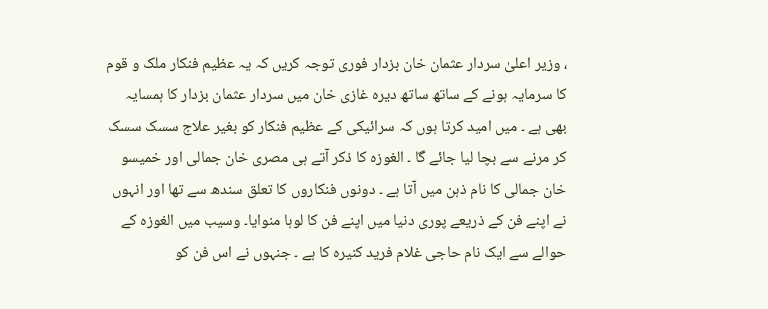، وزیر اعلیٰ سردار عثمان خان بزدار فوری توجہ کریں کہ یہ عظیم فنکار ملک و قوم کا سرمایہ ہونے کے ساتھ ساتھ دیرہ غازی خان میں سردار عثمان بزدار کا ہمسایہ بھی ہے ۔ میں امید کرتا ہوں کہ سرائیکی کے عظیم فنکار کو بغیر علاج سسک سسک کر مرنے سے بچا لیا جائے گا ۔ الغوزہ کا ذکر آتے ہی مصری خان جمالی اور خمیسو خان جمالی کا نام ذہن میں آتا ہے ۔ دونوں فنکاروں کا تعلق سندھ سے تھا اور انہوں نے اپنے فن کے ذریعے پوری دنیا میں اپنے فن کا لوہا منوایا۔ وسیب میں الغوزہ کے حوالے سے ایک نام حاجی غلام فرید کنیرہ کا ہے ۔ جنہوں نے اس فن کو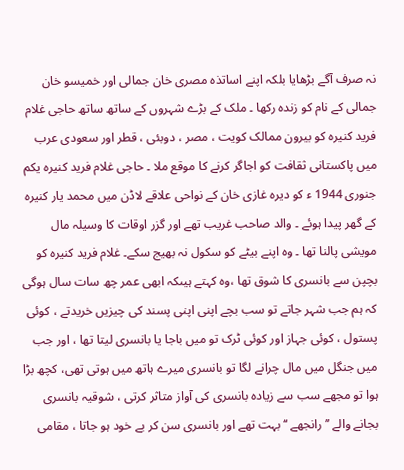نہ صرف آگے بڑھایا بلکہ اپنے اساتذہ مصری خان جمالی اور خمیسو خان جمالی کے نام کو زندہ رکھا ۔ ملک کے بڑے شہروں کے ساتھ ساتھ حاجی غلام فرید کنیرہ کو بیرون ممالک کویت ، مصر ، دوبئی ، قطر اور سعودی عرب میں پاکستانی ثقافت کو اجاگر کرنے کا موقع ملا ۔ حاجی غلام فرید کنیرہ یکم جنوری 1944 ء کو دیرہ غازی خان کے نواحی علاقے لاڈن میں محمد یار کنیرہ کے گھر پیدا ہوئے ۔ والد صاحب غریب تھے اور گزر اوقات کا وسیلہ مال مویشی پالنا تھا ۔ وہ اپنے بیٹے کو سکول نہ بھیج سکے۔ غلام فرید کنیرہ کو بچپن سے بانسری کا شوق تھا ،وہ کہتے ہیںکہ ابھی عمر چھ سات سال ہوگی کہ ہم جب شہر جاتے تو سب بچے اپنی اپنی پسند کی چیزیں خریدتے ، کوئی پستول ، کوئی جہاز اور کوئی ٹرک تو میں باجا یا بانسری لیتا تھا ، اور جب میں جنگل میں مال چرانے لگا تو بانسری میرے ہاتھ میں ہوتی تھی، کچھ بڑا ہوا تو مجھے سب سے زیادہ بانسری کی آواز متاثر کرتی ، شوقیہ بانسری بجانے والے ’’ رانجھے ‘‘ بہت تھے اور بانسری سن کر بے خود ہو جاتا ، مقامی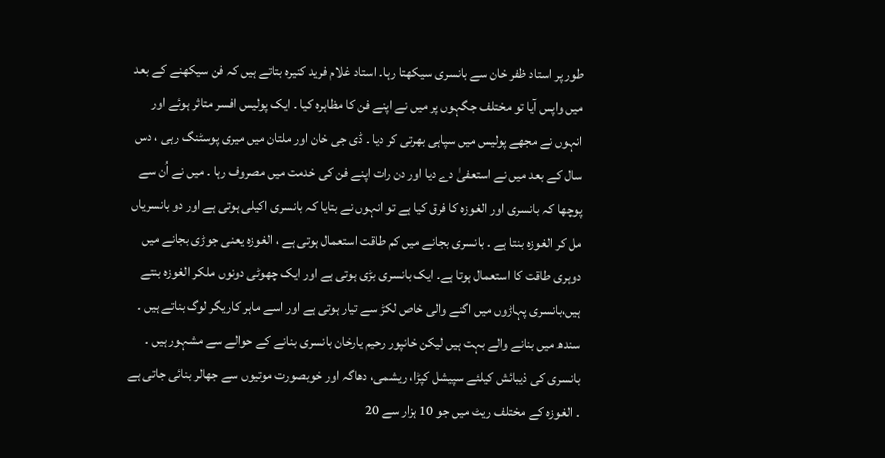طور پر استاد ظفر خان سے بانسری سیکھتا رہا۔ استاد غلام فرید کنیرہ بتاتے ہیں کہ فن سیکھنے کے بعد میں واپس آیا تو مختلف جگہوں پر میں نے اپنے فن کا مظاہرہ کیا ۔ ایک پولیس افسر متاثر ہوئے اور انہوں نے مجھے پولیس میں سپاہی بھرتی کر دیا ۔ ڈی جی خان اور ملتان میں میری پوسٹنگ رہی ، دس سال کے بعد میں نے استعفیٰ دے دیا اور دن رات اپنے فن کی خدمت میں مصروف رہا ۔ میں نے اُن سے پوچھا کہ بانسری اور الغوزہ کا فرق کیا ہے تو انہوں نے بتایا کہ بانسری اکیلی ہوتی ہے اور دو بانسریاں مل کر الغوزہ بنتا ہے ۔ بانسری بجانے میں کم طاقت استعمال ہوتی ہے ، الغوزہ یعنی جوڑی بجانے میں دوہری طاقت کا استعمال ہوتا ہے۔ ایک بانسری بڑی ہوتی ہے اور ایک چھوٹی دونوں ملکر الغوزہ بنتے ہیں،بانسری پہاڑوں میں اگنے والی خاص لکڑ سے تیار ہوتی ہے اور اسے ماہر کاریگر لوگ بناتے ہیں ۔ سندھ میں بنانے والے بہت ہیں لیکن خانپور رحیم یارخان بانسری بنانے کے حوالے سے مشہور ہیں ۔ بانسری کی ذیبائش کیلئے سپیشل کپڑا، ریشمی، دھاگہ اور خوبصورت موتیوں سے جھالر بنائی جاتی ہے ۔ الغوزہ کے مختلف ریٹ میں جو 10 ہزار سے 20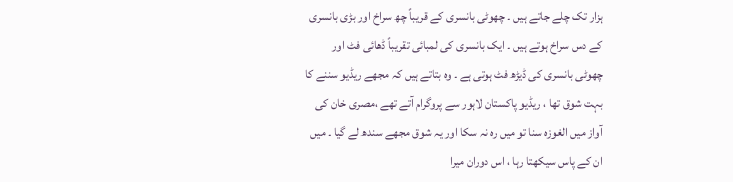ہزار تک چلے جاتے ہیں ۔ چھوٹی بانسری کے قریباً چھ سراخ اور بڑی بانسری کے دس سراخ ہوتے ہیں ۔ ایک بانسری کی لمبائی تقریباً ڈھائی فٹ اور چھوٹی بانسری کی ڈیڑھ فٹ ہوتی ہے ۔ وہ بتاتے ہیں کہ مجھے ریڈیو سننے کا بہت شوق تھا ، ریڈیو پاکستان لاہور سے پروگرام آتے تھے ،مصری خان کی آواز میں الغوزہ سنا تو میں رہ نہ سکا اور یہ شوق مجھے سندھ لے گیا ۔ میں ان کے پاس سیکھتا رہا ، اس دوران میرا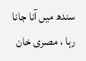سندھ میں آنا جانا رہا ، مصری خان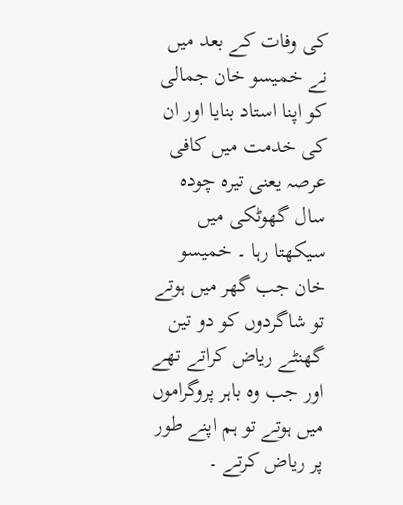کی وفات کے بعد میں نے خمیسو خان جمالی کو اپنا استاد بنایا اور ان کی خدمت میں کافی عرصہ یعنی تیرہ چودہ سال گھوٹکی میں سیکھتا رہا ۔ خمیسو خان جب گھر میں ہوتے تو شاگردوں کو دو تین گھنٹے ریاض کراتے تھے اور جب وہ باہر پروگراموں میں ہوتے تو ہم اپنے طور پر ریاض کرتے ۔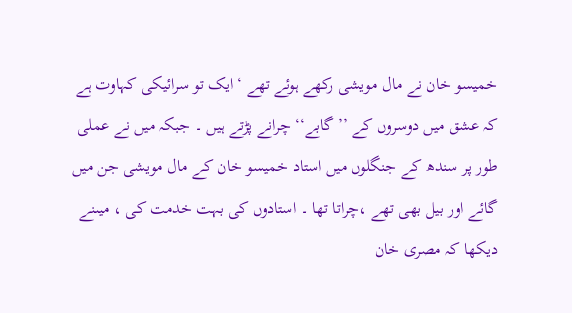خمیسو خان نے مال مویشی رکھے ہوئے تھے ‘ ایک تو سرائیکی کہاوت ہے کہ عشق میں دوسروں کے ’’گابے‘‘ چرانے پڑتے ہیں ۔ جبکہ میں نے عملی طور پر سندھ کے جنگلوں میں استاد خمیسو خان کے مال مویشی جن میں گائے اور بیل بھی تھے ،چراتا تھا ۔ استادوں کی بہت خدمت کی ، میںنے دیکھا کہ مصری خان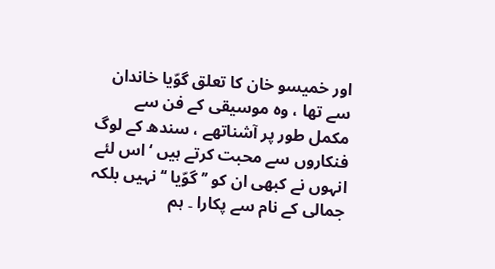اور خمیسو خان کا تعلق گوّیا خاندان سے تھا ، وہ موسیقی کے فن سے مکمل طور پر آشناتھے ، سندھ کے لوگ فنکاروں سے محبت کرتے ہیں ‘ اس لئے انہوں نے کبھی ان کو ’’ گوّیا ‘‘ نہیں بلکہ جمالی کے نام سے پکارا ۔ ہم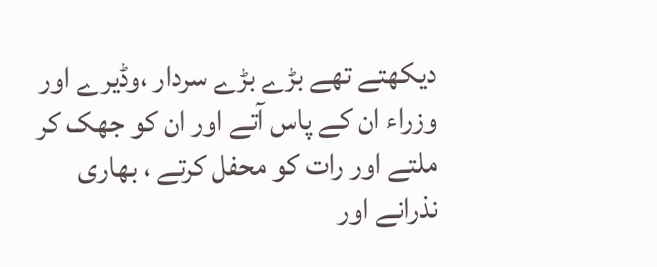دیکھتے تھے بڑے بڑے سردار ،وڈیرے اور وزراء ان کے پاس آتے اور ان کو جھک کر ملتے اور رات کو محفل کرتے ، بھاری نذرانے اور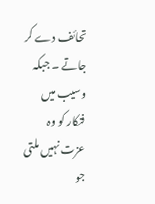تحائف دے کر جاتے ۔ جبکہ وسیب میں فنکار کو وہ عزت نہیں ملتی جو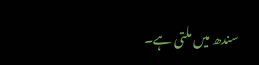سندھ میں ملتی ہے۔